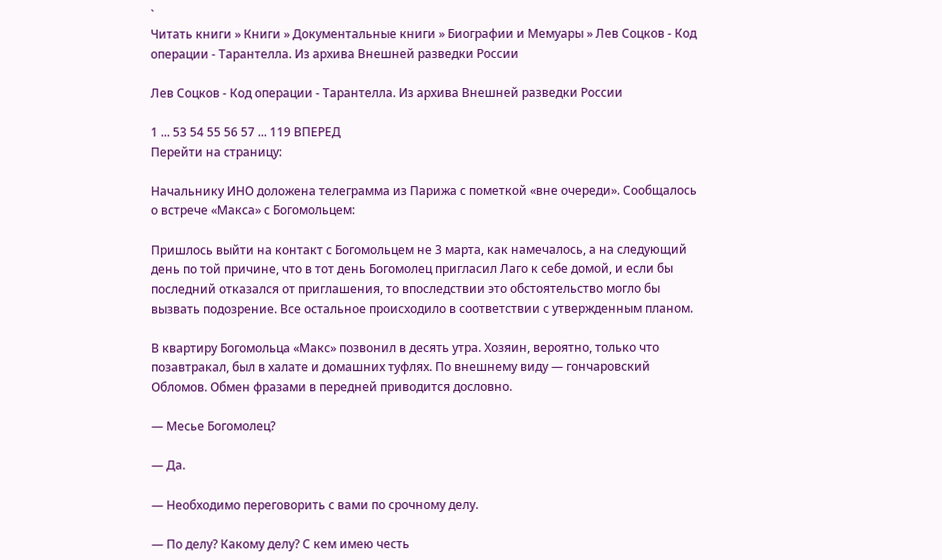`
Читать книги » Книги » Документальные книги » Биографии и Мемуары » Лев Соцков - Код операции - Тарантелла. Из архива Внешней разведки России

Лев Соцков - Код операции - Тарантелла. Из архива Внешней разведки России

1 ... 53 54 55 56 57 ... 119 ВПЕРЕД
Перейти на страницу:

Начальнику ИНО доложена телеграмма из Парижа с пометкой «вне очереди». Сообщалось о встрече «Макса» с Богомольцем:

Пришлось выйти на контакт с Богомольцем не 3 марта, как намечалось, а на следующий день по той причине, что в тот день Богомолец пригласил Лаго к себе домой, и если бы последний отказался от приглашения, то впоследствии это обстоятельство могло бы вызвать подозрение. Все остальное происходило в соответствии с утвержденным планом.

В квартиру Богомольца «Макс» позвонил в десять утра. Хозяин, вероятно, только что позавтракал, был в халате и домашних туфлях. По внешнему виду — гончаровский Обломов. Обмен фразами в передней приводится дословно.

— Месье Богомолец?

— Да.

— Необходимо переговорить с вами по срочному делу.

— По делу? Какому делу? С кем имею честь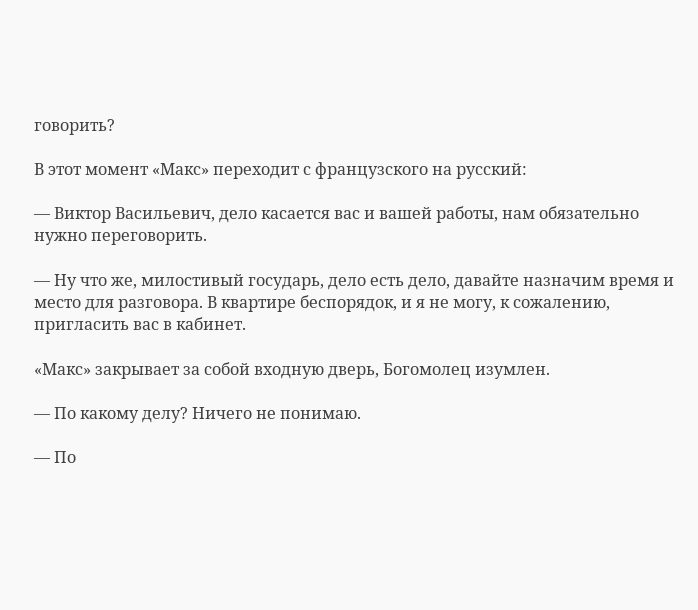говорить?

В этот момент «Макс» переходит с французского на русский:

— Виктор Васильевич, дело касается вас и вашей работы, нам обязательно нужно переговорить.

— Ну что же, милостивый государь, дело есть дело, давайте назначим время и место для разговора. В квартире беспорядок, и я не могу, к сожалению, пригласить вас в кабинет.

«Макс» закрывает за собой входную дверь, Богомолец изумлен.

— По какому делу? Ничего не понимаю.

— По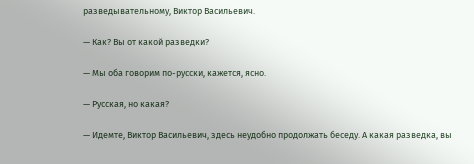разведывательному, Виктор Васильевич.

— Как? Вы от какой разведки?

— Мы оба говорим по-русски, кажется, ясно.

— Русская, но какая?

— Идемте, Виктор Васильевич, здесь неудобно продолжать беседу. А какая разведка, вы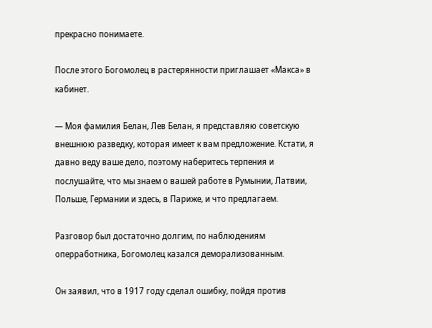прекрасно понимаете.

После этого Богомолец в растерянности приглашает «Макса» в кабинет.

— Моя фамилия Белан, Лев Белан, я представляю советскую внешнюю разведку, которая имеет к вам предложение. Кстати, я давно веду ваше дело, поэтому наберитесь терпения и послушайте, что мы знаем о вашей работе в Румынии, Латвии, Польше, Германии и здесь, в Париже, и что предлагаем.

Разговор был достаточно долгим, по наблюдениям оперработника, Богомолец казался деморализованным.

Он заявил, что в 1917 году сделал ошибку, пойдя против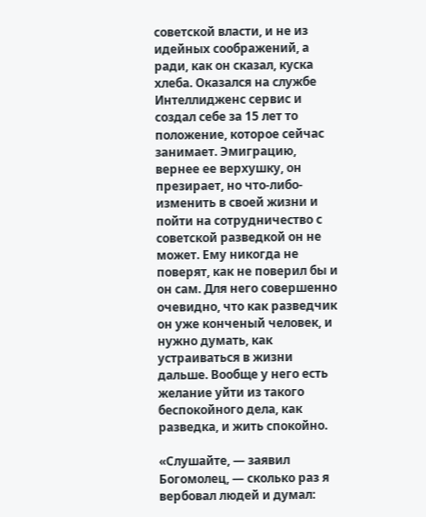советской власти, и не из идейных соображений, а ради, как он сказал, куска хлеба. Оказался на службе Интеллидженс сервис и создал себе за 15 лет то положение, которое сейчас занимает. Эмиграцию, вернее ее верхушку, он презирает, но что-либо- изменить в своей жизни и пойти на сотрудничество с советской разведкой он не может. Ему никогда не поверят, как не поверил бы и он сам. Для него совершенно очевидно, что как разведчик он уже конченый человек, и нужно думать, как устраиваться в жизни дальше. Вообще у него есть желание уйти из такого беспокойного дела, как разведка, и жить спокойно.

«Слушайте, — заявил Богомолец, — сколько раз я вербовал людей и думал: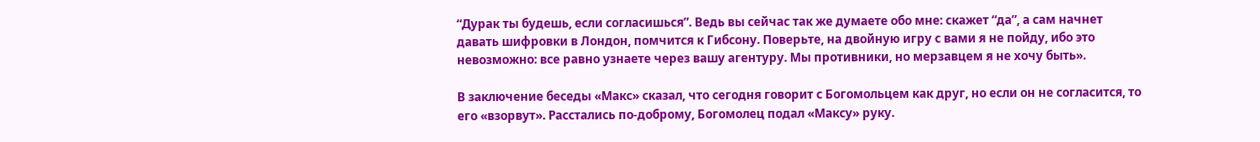“Дурак ты будешь, если согласишься”. Ведь вы сейчас так же думаете обо мне: скажет “да”, а сам начнет давать шифровки в Лондон, помчится к Гибсону. Поверьте, на двойную игру с вами я не пойду, ибо это невозможно: все равно узнаете через вашу агентуру. Мы противники, но мерзавцем я не хочу быть».

В заключение беседы «Макс» сказал, что сегодня говорит с Богомольцем как друг, но если он не согласится, то его «взорвут». Расстались по-доброму, Богомолец подал «Максу» руку.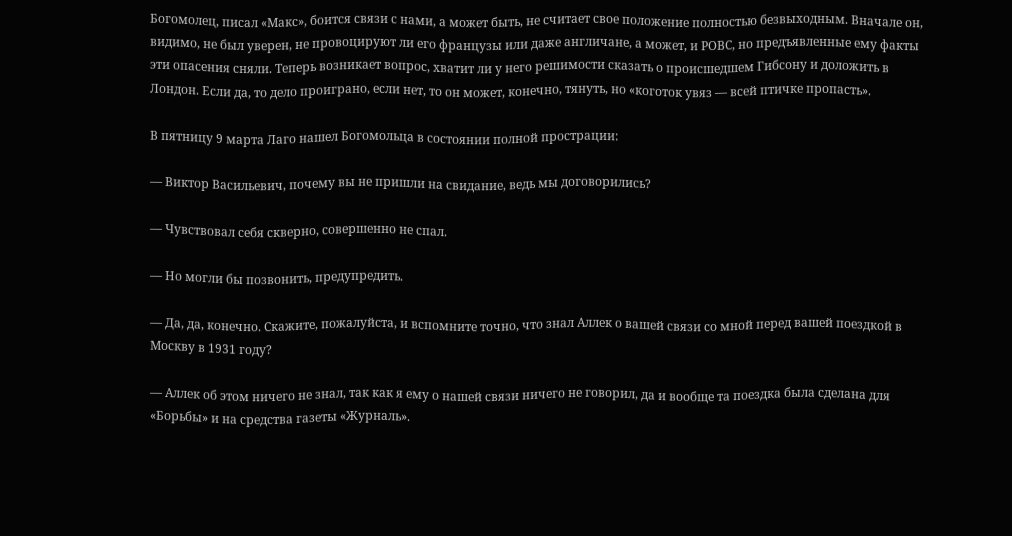Богомолец, писал «Макс», боится связи с нами, а может быть, не считает свое положение полностью безвыходным. Вначале он, видимо, не был уверен, не провоцируют ли его французы или даже англичане, а может, и РОВС, но предъявленные ему факты эти опасения сняли. Теперь возникает вопрос, хватит ли у него решимости сказать о происшедшем Гибсону и доложить в Лондон. Если да, то дело проиграно, если нет, то он может, конечно, тянуть, но «коготок увяз — всей птичке пропасть».

В пятницу 9 марта Лаго нашел Богомольца в состоянии полной прострации:

— Виктор Васильевич, почему вы не пришли на свидание, ведь мы договорились?

— Чувствовал себя скверно, совершенно не спал.

— Но могли бы позвонить, предупредить.

— Да, да, конечно. Скажите, пожалуйста, и вспомните точно, что знал Аллек о вашей связи со мной перед вашей поездкой в Москву в 1931 году?

— Аллек об этом ничего не знал, так как я ему о нашей связи ничего не говорил, да и вообще та поездка была сделана для «Борьбы» и на средства газеты «Журналь».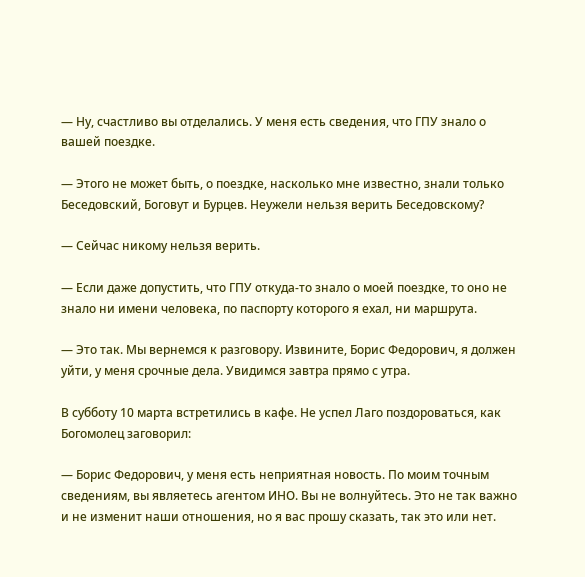— Ну, счастливо вы отделались. У меня есть сведения, что ГПУ знало о вашей поездке.

— Этого не может быть, о поездке, насколько мне известно, знали только Беседовский, Боговут и Бурцев. Неужели нельзя верить Беседовскому?

— Сейчас никому нельзя верить.

— Если даже допустить, что ГПУ откуда-то знало о моей поездке, то оно не знало ни имени человека, по паспорту которого я ехал, ни маршрута.

— Это так. Мы вернемся к разговору. Извините, Борис Федорович, я должен уйти, у меня срочные дела. Увидимся завтра прямо с утра.

В субботу 10 марта встретились в кафе. Не успел Лаго поздороваться, как Богомолец заговорил:

— Борис Федорович, у меня есть неприятная новость. По моим точным сведениям, вы являетесь агентом ИНО. Вы не волнуйтесь. Это не так важно и не изменит наши отношения, но я вас прошу сказать, так это или нет.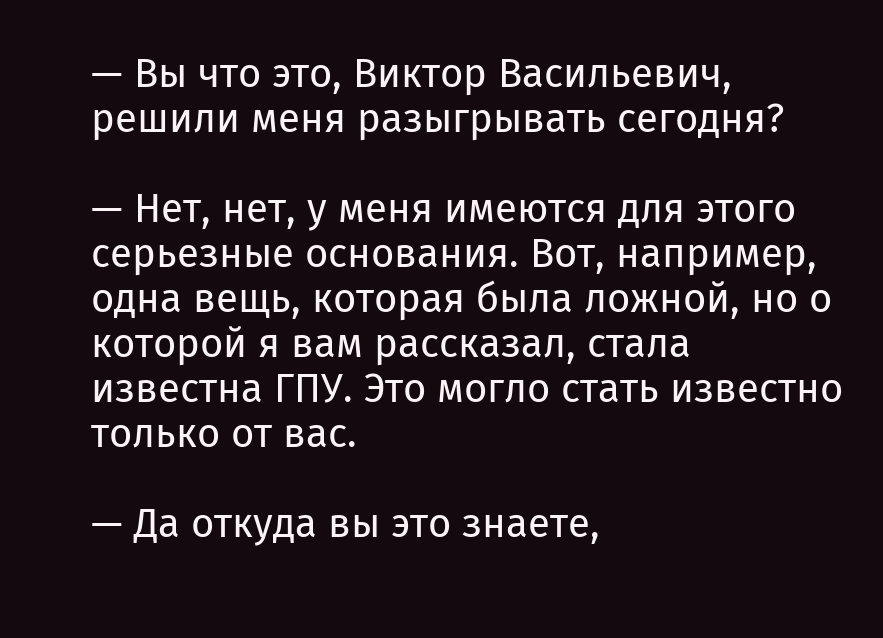— Вы что это, Виктор Васильевич, решили меня разыгрывать сегодня?

— Нет, нет, у меня имеются для этого серьезные основания. Вот, например, одна вещь, которая была ложной, но о которой я вам рассказал, стала известна ГПУ. Это могло стать известно только от вас.

— Да откуда вы это знаете,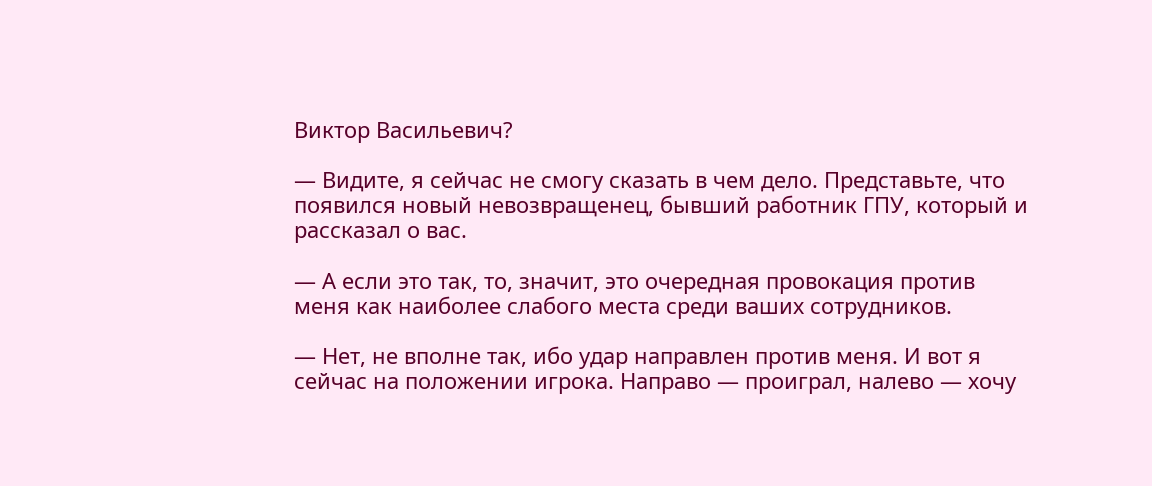Виктор Васильевич?

— Видите, я сейчас не смогу сказать в чем дело. Представьте, что появился новый невозвращенец, бывший работник ГПУ, который и рассказал о вас.

— А если это так, то, значит, это очередная провокация против меня как наиболее слабого места среди ваших сотрудников.

— Нет, не вполне так, ибо удар направлен против меня. И вот я сейчас на положении игрока. Направо — проиграл, налево — хочу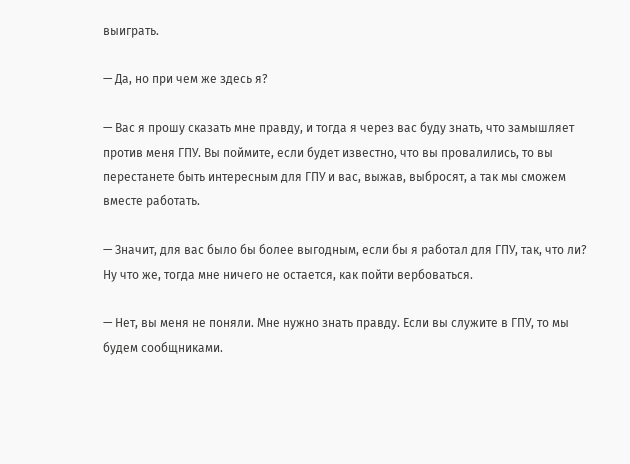выиграть.

— Да, но при чем же здесь я?

— Вас я прошу сказать мне правду, и тогда я через вас буду знать, что замышляет против меня ГПУ. Вы поймите, если будет известно, что вы провалились, то вы перестанете быть интересным для ГПУ и вас, выжав, выбросят, а так мы сможем вместе работать.

— Значит, для вас было бы более выгодным, если бы я работал для ГПУ, так, что ли? Ну что же, тогда мне ничего не остается, как пойти вербоваться.

— Нет, вы меня не поняли. Мне нужно знать правду. Если вы служите в ГПУ, то мы будем сообщниками.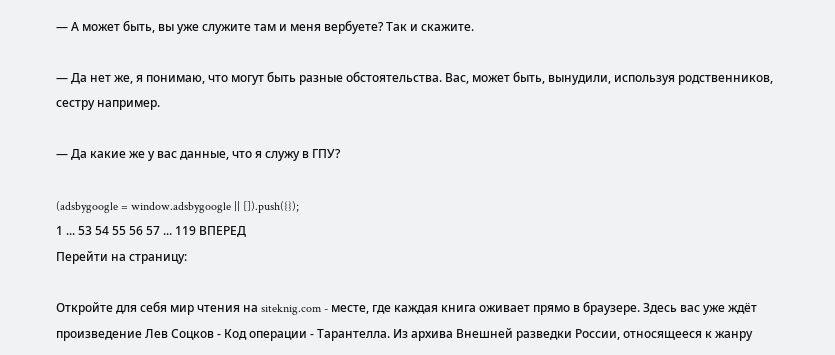— А может быть, вы уже служите там и меня вербуете? Так и скажите.

— Да нет же, я понимаю, что могут быть разные обстоятельства. Вас, может быть, вынудили, используя родственников, сестру например.

— Да какие же у вас данные, что я служу в ГПУ?

(adsbygoogle = window.adsbygoogle || []).push({});
1 ... 53 54 55 56 57 ... 119 ВПЕРЕД
Перейти на страницу:

Откройте для себя мир чтения на siteknig.com - месте, где каждая книга оживает прямо в браузере. Здесь вас уже ждёт произведение Лев Соцков - Код операции - Тарантелла. Из архива Внешней разведки России, относящееся к жанру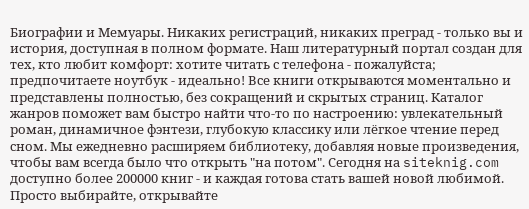Биографии и Мемуары. Никаких регистраций, никаких преград - только вы и история, доступная в полном формате. Наш литературный портал создан для тех, кто любит комфорт: хотите читать с телефона - пожалуйста; предпочитаете ноутбук - идеально! Все книги открываются моментально и представлены полностью, без сокращений и скрытых страниц. Каталог жанров поможет вам быстро найти что-то по настроению: увлекательный роман, динамичное фэнтези, глубокую классику или лёгкое чтение перед сном. Мы ежедневно расширяем библиотеку, добавляя новые произведения, чтобы вам всегда было что открыть "на потом". Сегодня на siteknig.com доступно более 200000 книг - и каждая готова стать вашей новой любимой. Просто выбирайте, открывайте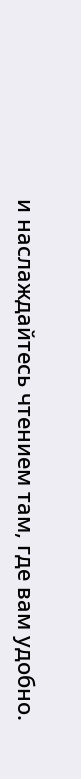и наслаждайтесь чтением там, где вам удобно.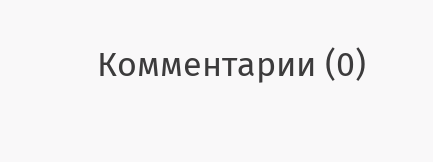Комментарии (0)